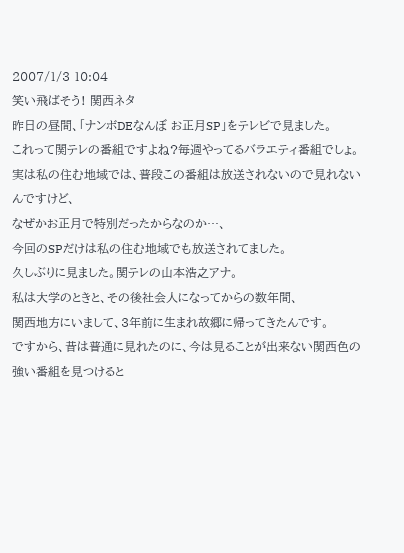2007/1/3 10:04
笑い飛ばそう! 関西ネタ
昨日の昼間、「ナンボDEなんぼ お正月SP」をテレビで見ました。
これって関テレの番組ですよね?毎週やってるバラエティ番組でしょ。
実は私の住む地域では、普段この番組は放送されないので見れないんですけど、
なぜかお正月で特別だったからなのか…、
今回のSPだけは私の住む地域でも放送されてました。
久しぶりに見ました。関テレの山本浩之アナ。
私は大学のときと、その後社会人になってからの数年間、
関西地方にいまして、3年前に生まれ故郷に帰ってきたんです。
ですから、昔は普通に見れたのに、今は見ることが出来ない関西色の強い番組を見つけると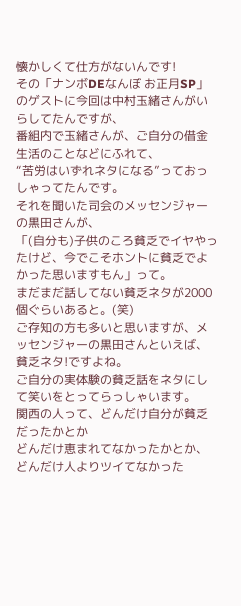懐かしくて仕方がないんです!
その「ナンボDEなんぼ お正月SP」のゲストに今回は中村玉緒さんがいらしてたんですが、
番組内で玉緒さんが、ご自分の借金生活のことなどにふれて、
“苦労はいずれネタになる”っておっしゃってたんです。
それを聞いた司会のメッセンジャーの黒田さんが、
「(自分も)子供のころ貧乏でイヤやったけど、今でこそホントに貧乏でよかった思いますもん」って。
まだまだ話してない貧乏ネタが2000個ぐらいあると。(笑)
ご存知の方も多いと思いますが、メッセンジャーの黒田さんといえば、貧乏ネタ!ですよね。
ご自分の実体験の貧乏話をネタにして笑いをとってらっしゃいます。
関西の人って、どんだけ自分が貧乏だったかとか
どんだけ恵まれてなかったかとか、どんだけ人よりツイてなかった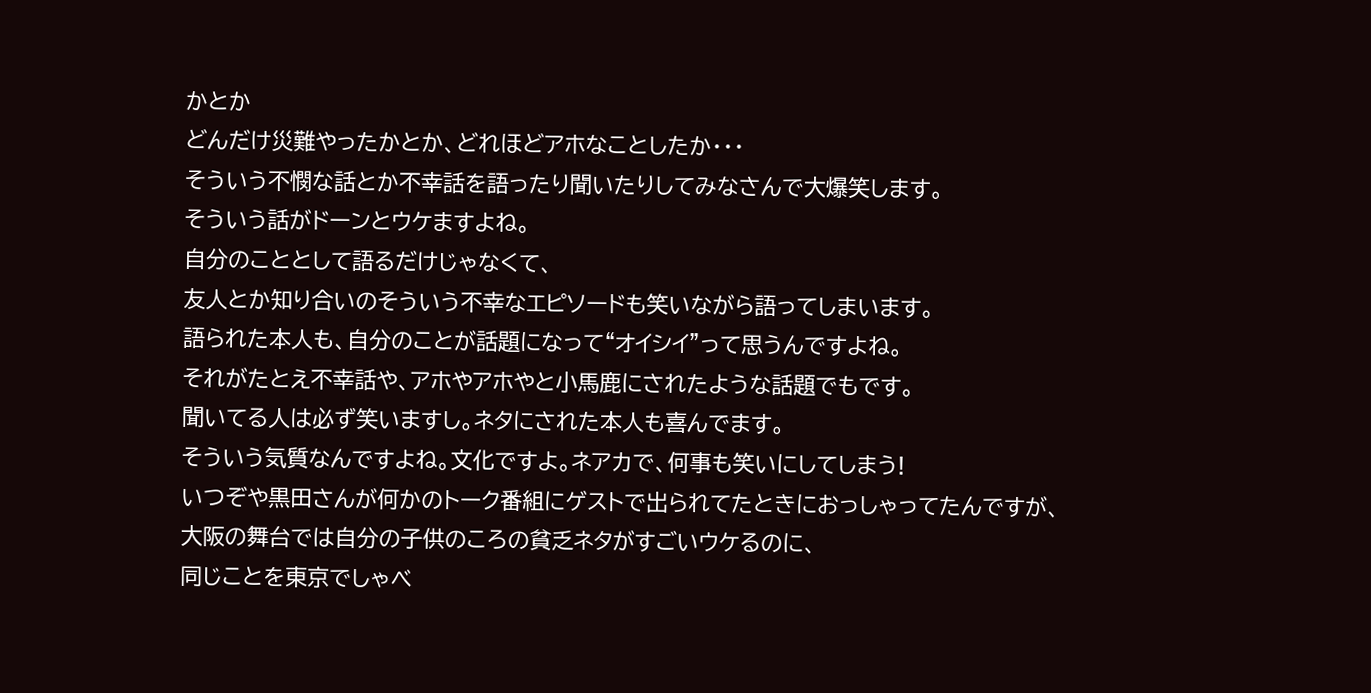かとか
どんだけ災難やったかとか、どれほどアホなことしたか・・・
そういう不憫な話とか不幸話を語ったり聞いたりしてみなさんで大爆笑します。
そういう話がドーンとウケますよね。
自分のこととして語るだけじゃなくて、
友人とか知り合いのそういう不幸なエピソードも笑いながら語ってしまいます。
語られた本人も、自分のことが話題になって“オイシイ”って思うんですよね。
それがたとえ不幸話や、アホやアホやと小馬鹿にされたような話題でもです。
聞いてる人は必ず笑いますし。ネタにされた本人も喜んでます。
そういう気質なんですよね。文化ですよ。ネアカで、何事も笑いにしてしまう!
いつぞや黒田さんが何かのトーク番組にゲストで出られてたときにおっしゃってたんですが、
大阪の舞台では自分の子供のころの貧乏ネタがすごいウケるのに、
同じことを東京でしゃべ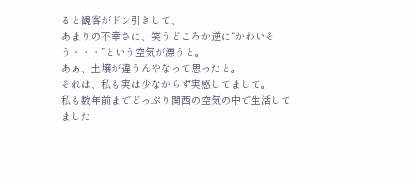ると観客がドン引きして、
あまりの不幸さに、笑うどころか逆に“かわいそう・・・”という空気が漂うと。
あぁ、土壌が違うんやなって思ったと。
それは、私も実は少なからず実感してまして。
私も数年前までどっぷり関西の空気の中で生活してました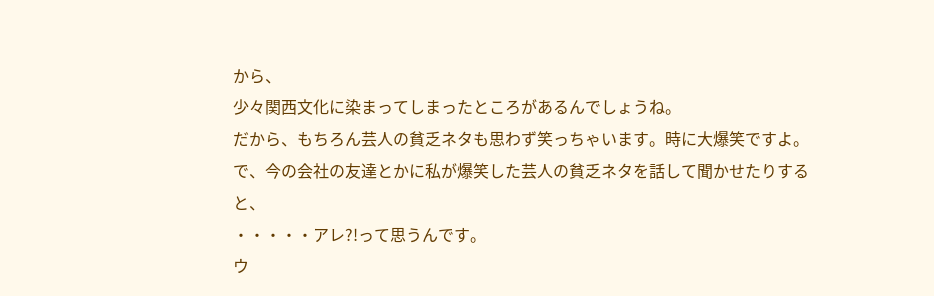から、
少々関西文化に染まってしまったところがあるんでしょうね。
だから、もちろん芸人の貧乏ネタも思わず笑っちゃいます。時に大爆笑ですよ。
で、今の会社の友達とかに私が爆笑した芸人の貧乏ネタを話して聞かせたりすると、
・・・・・アレ?!って思うんです。
ウ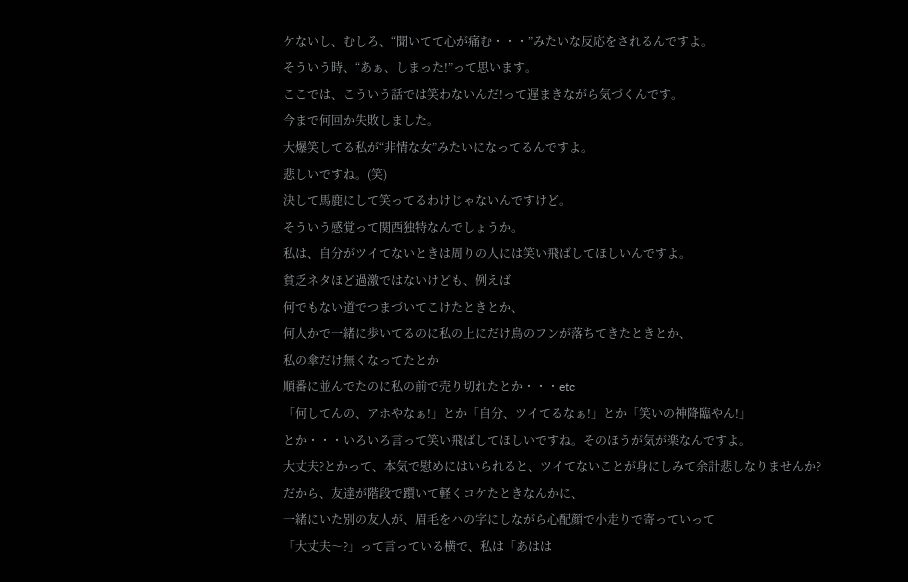ケないし、むしろ、“聞いてて心が痛む・・・”みたいな反応をされるんですよ。
そういう時、“あぁ、しまった!”って思います。
ここでは、こういう話では笑わないんだ!って遅まきながら気づくんです。
今まで何回か失敗しました。
大爆笑してる私が“非情な女”みたいになってるんですよ。
悲しいですね。(笑)
決して馬鹿にして笑ってるわけじゃないんですけど。
そういう感覚って関西独特なんでしょうか。
私は、自分がツイてないときは周りの人には笑い飛ばしてほしいんですよ。
貧乏ネタほど過激ではないけども、例えば
何でもない道でつまづいてこけたときとか、
何人かで一緒に歩いてるのに私の上にだけ鳥のフンが落ちてきたときとか、
私の傘だけ無くなってたとか
順番に並んでたのに私の前で売り切れたとか・・・etc
「何してんの、アホやなぁ!」とか「自分、ツイてるなぁ!」とか「笑いの神降臨やん!」
とか・・・いろいろ言って笑い飛ばしてほしいですね。そのほうが気が楽なんですよ。
大丈夫?とかって、本気で慰めにはいられると、ツイてないことが身にしみて余計悲しなりませんか?
だから、友達が階段で躓いて軽くコケたときなんかに、
一緒にいた別の友人が、眉毛をハの字にしながら心配顔で小走りで寄っていって
「大丈夫〜?」って言っている横で、私は「あはは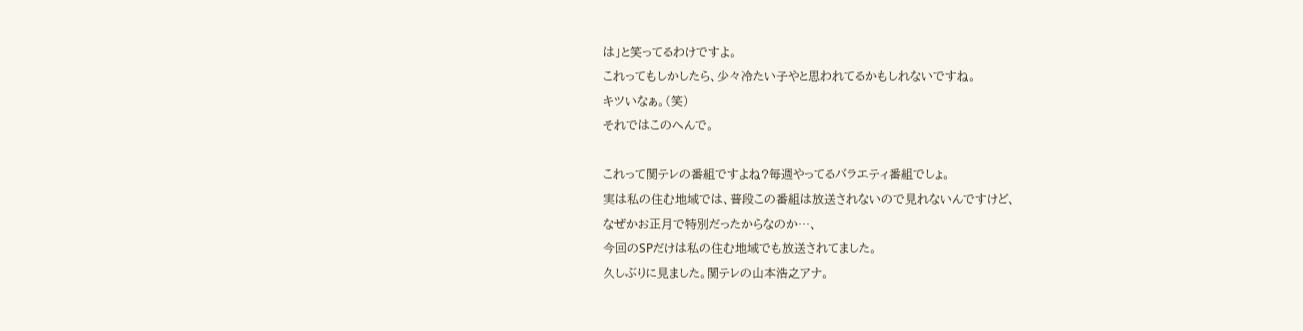は」と笑ってるわけですよ。
これってもしかしたら、少々冷たい子やと思われてるかもしれないですね。
キツいなぁ。(笑)
それではこのへんで。

これって関テレの番組ですよね?毎週やってるバラエティ番組でしょ。
実は私の住む地域では、普段この番組は放送されないので見れないんですけど、
なぜかお正月で特別だったからなのか…、
今回のSPだけは私の住む地域でも放送されてました。
久しぶりに見ました。関テレの山本浩之アナ。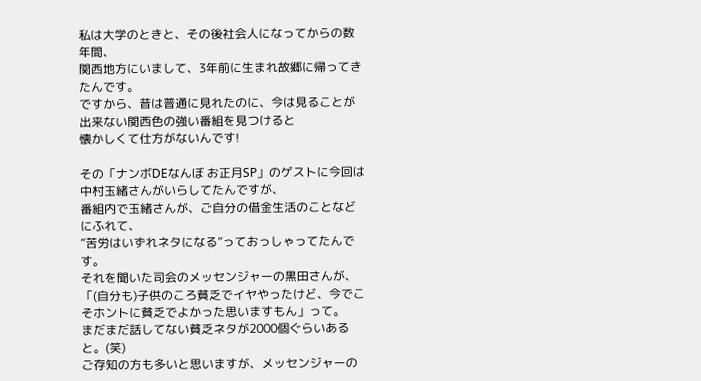私は大学のときと、その後社会人になってからの数年間、
関西地方にいまして、3年前に生まれ故郷に帰ってきたんです。
ですから、昔は普通に見れたのに、今は見ることが出来ない関西色の強い番組を見つけると
懐かしくて仕方がないんです!

その「ナンボDEなんぼ お正月SP」のゲストに今回は中村玉緒さんがいらしてたんですが、
番組内で玉緒さんが、ご自分の借金生活のことなどにふれて、
“苦労はいずれネタになる”っておっしゃってたんです。
それを聞いた司会のメッセンジャーの黒田さんが、
「(自分も)子供のころ貧乏でイヤやったけど、今でこそホントに貧乏でよかった思いますもん」って。
まだまだ話してない貧乏ネタが2000個ぐらいあると。(笑)
ご存知の方も多いと思いますが、メッセンジャーの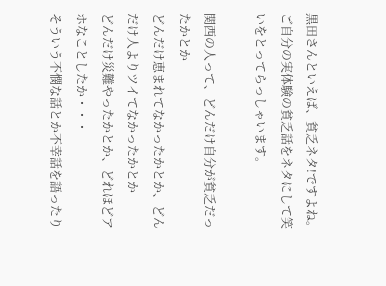黒田さんといえば、貧乏ネタ!ですよね。
ご自分の実体験の貧乏話をネタにして笑いをとってらっしゃいます。

関西の人って、どんだけ自分が貧乏だったかとか
どんだけ恵まれてなかったかとか、どんだけ人よりツイてなかったかとか
どんだけ災難やったかとか、どれほどアホなことしたか・・・
そういう不憫な話とか不幸話を語ったり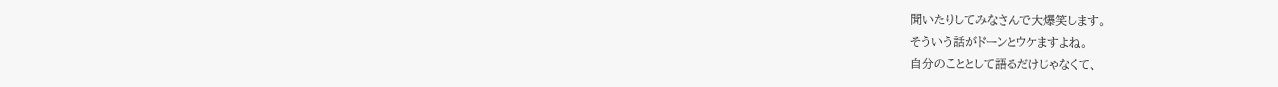聞いたりしてみなさんで大爆笑します。
そういう話がドーンとウケますよね。
自分のこととして語るだけじゃなくて、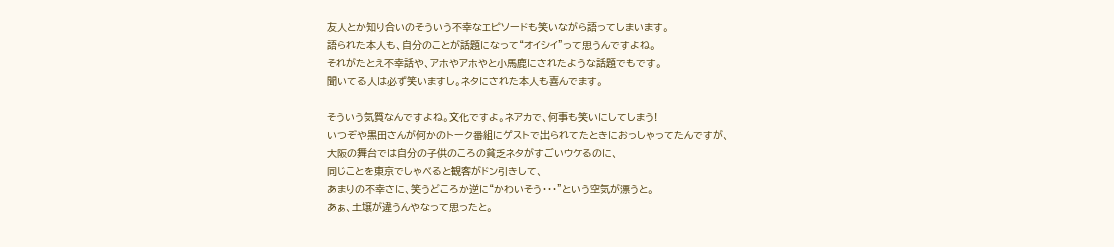友人とか知り合いのそういう不幸なエピソードも笑いながら語ってしまいます。
語られた本人も、自分のことが話題になって“オイシイ”って思うんですよね。
それがたとえ不幸話や、アホやアホやと小馬鹿にされたような話題でもです。
聞いてる人は必ず笑いますし。ネタにされた本人も喜んでます。

そういう気質なんですよね。文化ですよ。ネアカで、何事も笑いにしてしまう!
いつぞや黒田さんが何かのトーク番組にゲストで出られてたときにおっしゃってたんですが、
大阪の舞台では自分の子供のころの貧乏ネタがすごいウケるのに、
同じことを東京でしゃべると観客がドン引きして、
あまりの不幸さに、笑うどころか逆に“かわいそう・・・”という空気が漂うと。
あぁ、土壌が違うんやなって思ったと。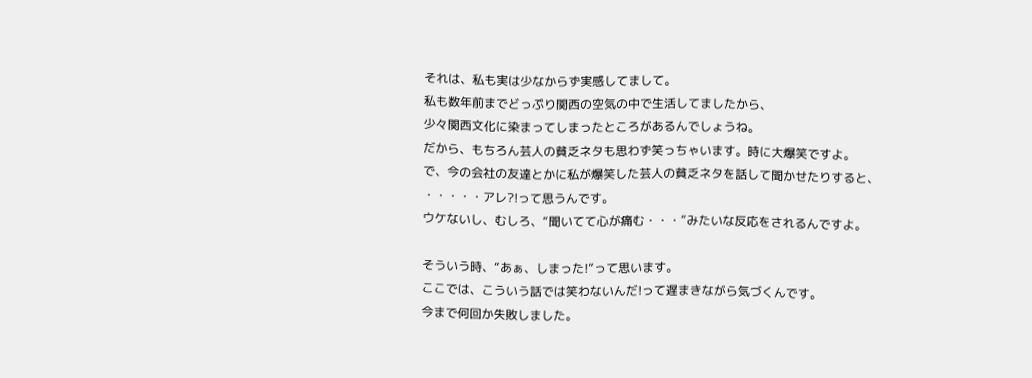それは、私も実は少なからず実感してまして。
私も数年前までどっぷり関西の空気の中で生活してましたから、
少々関西文化に染まってしまったところがあるんでしょうね。
だから、もちろん芸人の貧乏ネタも思わず笑っちゃいます。時に大爆笑ですよ。
で、今の会社の友達とかに私が爆笑した芸人の貧乏ネタを話して聞かせたりすると、
・・・・・アレ?!って思うんです。
ウケないし、むしろ、“聞いてて心が痛む・・・”みたいな反応をされるんですよ。

そういう時、“あぁ、しまった!”って思います。
ここでは、こういう話では笑わないんだ!って遅まきながら気づくんです。
今まで何回か失敗しました。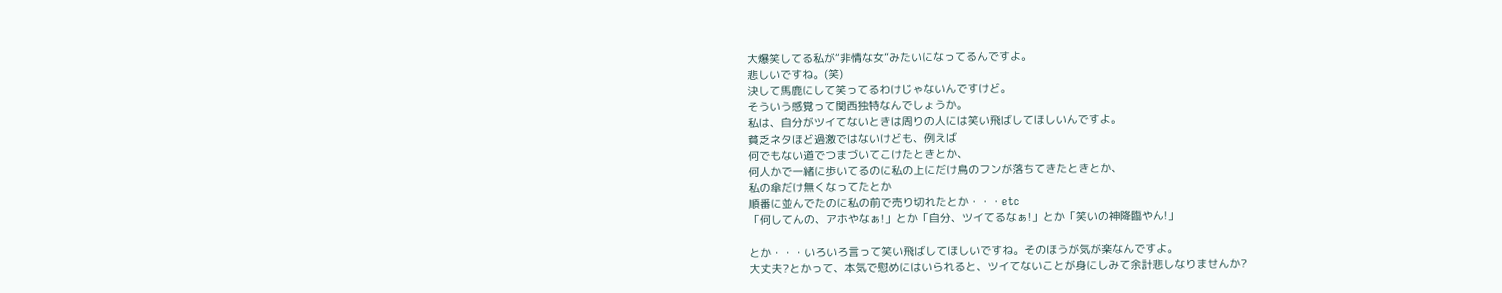大爆笑してる私が“非情な女”みたいになってるんですよ。
悲しいですね。(笑)
決して馬鹿にして笑ってるわけじゃないんですけど。
そういう感覚って関西独特なんでしょうか。
私は、自分がツイてないときは周りの人には笑い飛ばしてほしいんですよ。
貧乏ネタほど過激ではないけども、例えば
何でもない道でつまづいてこけたときとか、
何人かで一緒に歩いてるのに私の上にだけ鳥のフンが落ちてきたときとか、
私の傘だけ無くなってたとか
順番に並んでたのに私の前で売り切れたとか・・・etc
「何してんの、アホやなぁ!」とか「自分、ツイてるなぁ!」とか「笑いの神降臨やん!」

とか・・・いろいろ言って笑い飛ばしてほしいですね。そのほうが気が楽なんですよ。
大丈夫?とかって、本気で慰めにはいられると、ツイてないことが身にしみて余計悲しなりませんか?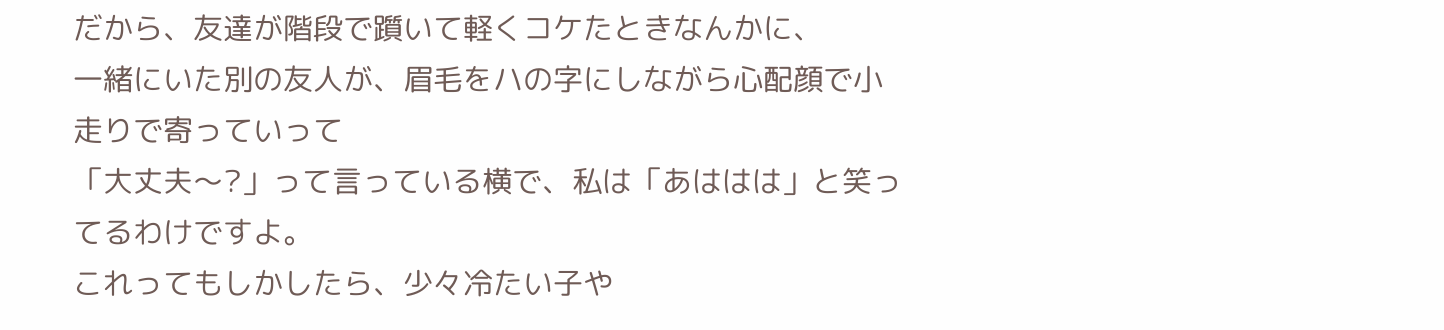だから、友達が階段で躓いて軽くコケたときなんかに、
一緒にいた別の友人が、眉毛をハの字にしながら心配顔で小走りで寄っていって
「大丈夫〜?」って言っている横で、私は「あははは」と笑ってるわけですよ。
これってもしかしたら、少々冷たい子や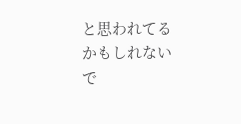と思われてるかもしれないで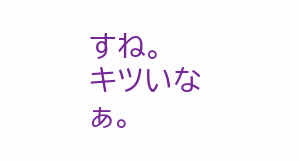すね。
キツいなぁ。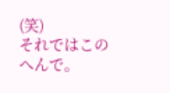(笑)
それではこのへんで。